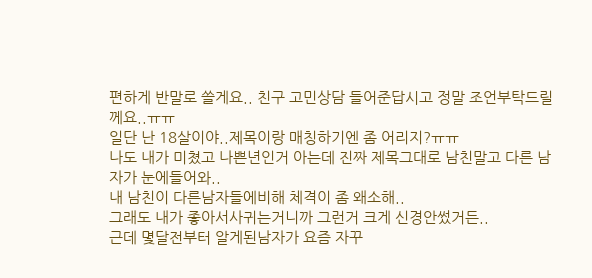편하게 반말로 쓸게요.. 친구 고민상담 들어준답시고 정말 조언부탁드릴께요..ㅠㅠ
일단 난 18살이야..제목이랑 매칭하기엔 좀 어리지?ㅠㅠ
나도 내가 미쳤고 나쁜년인거 아는데 진짜 제목그대로 남친말고 다른 남자가 눈에들어와..
내 남친이 다른남자들에비해 체격이 좀 왜소해..
그래도 내가 좋아서사귀는거니까 그런거 크게 신경안썼거든..
근데 몇달전부터 알게된남자가 요즘 자꾸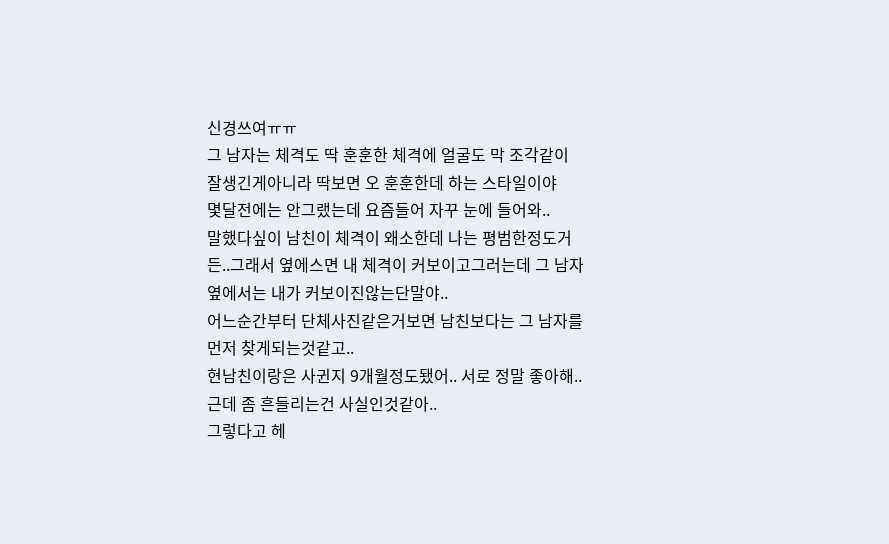신경쓰여ㅠㅠ
그 남자는 체격도 딱 훈훈한 체격에 얼굴도 막 조각같이 잘생긴게아니라 딱보면 오 훈훈한데 하는 스타일이야
몇달전에는 안그랬는데 요즘들어 자꾸 눈에 들어와..
말했다싶이 남친이 체격이 왜소한데 나는 평범한정도거든..그래서 옆에스면 내 체격이 커보이고그러는데 그 남자옆에서는 내가 커보이진않는단말야..
어느순간부터 단체사진같은거보면 남친보다는 그 남자를 먼저 찾게되는것같고..
현남친이랑은 사귄지 9개월정도됐어.. 서로 정말 좋아해.. 근데 좀 흔들리는건 사실인것같아..
그렇다고 헤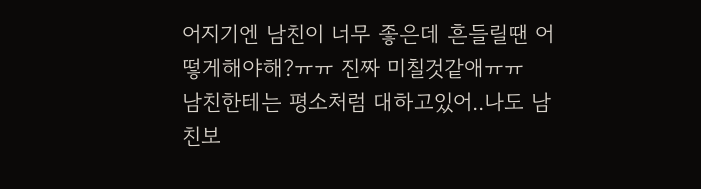어지기엔 남친이 너무 좋은데 흔들릴땐 어떻게해야해?ㅠㅠ 진짜 미칠것같애ㅠㅠ
남친한테는 평소처럼 대하고있어..나도 남친보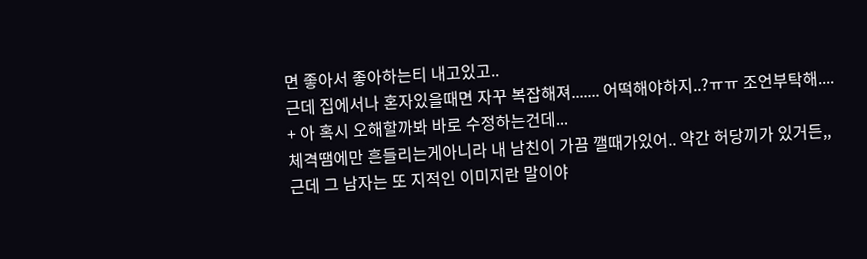면 좋아서 좋아하는티 내고있고..
근데 집에서나 혼자있을때면 자꾸 복잡해져....... 어떡해야하지..?ㅠㅠ 조언부탁해....
+ 아 혹시 오해할까봐 바로 수정하는건데...
체격땜에만 흔들리는게아니라 내 남친이 가끔 깰때가있어.. 약간 허당끼가 있거든,,
근데 그 남자는 또 지적인 이미지란 말이야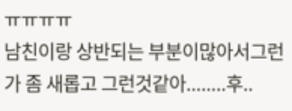ㅠㅠㅠㅠ
남친이랑 상반되는 부분이많아서그런가 좀 새롭고 그런것같아........후..